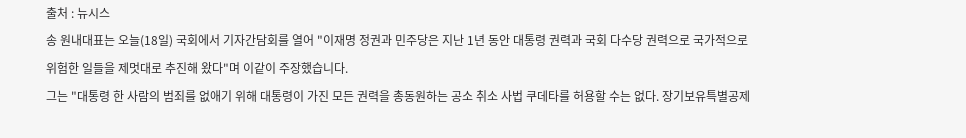출처 : 뉴시스
송 원내대표는 오늘(18일) 국회에서 기자간담회를 열어 "이재명 정권과 민주당은 지난 1년 동안 대통령 권력과 국회 다수당 권력으로 국가적으로 위험한 일들을 제멋대로 추진해 왔다"며 이같이 주장했습니다.
그는 "대통령 한 사람의 범죄를 없애기 위해 대통령이 가진 모든 권력을 총동원하는 공소 취소 사법 쿠데타를 허용할 수는 없다. 장기보유특별공제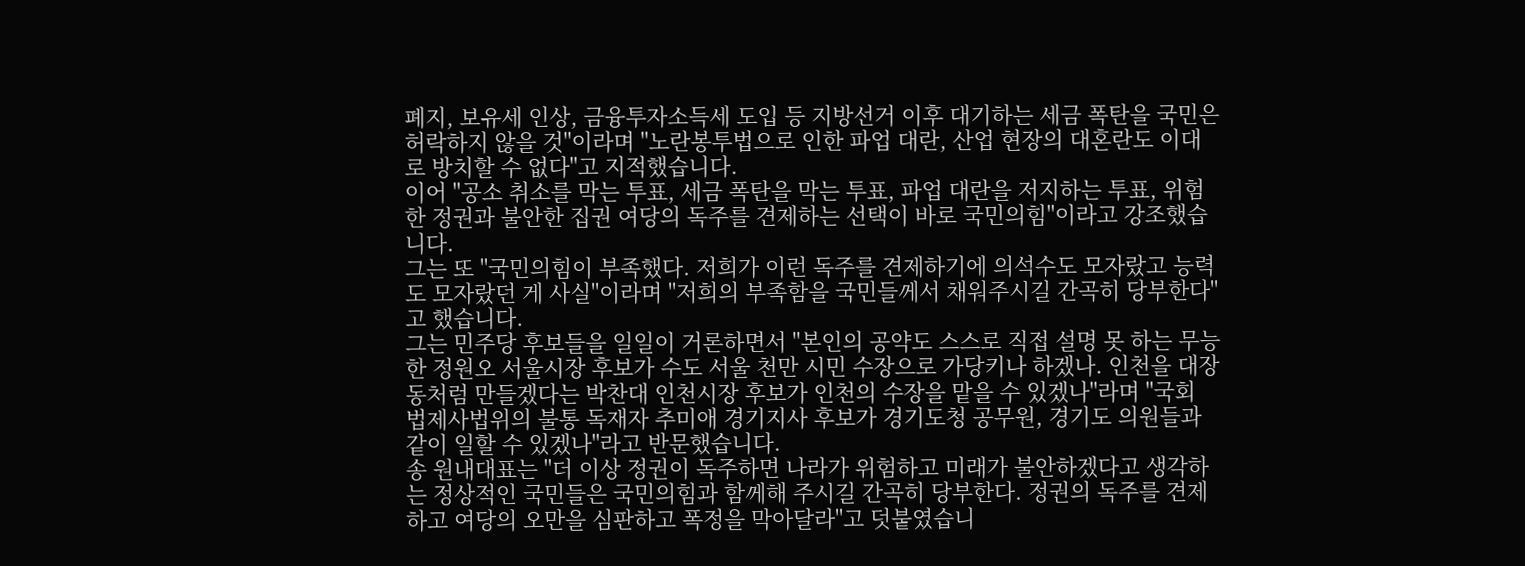폐지, 보유세 인상, 금융투자소득세 도입 등 지방선거 이후 대기하는 세금 폭탄을 국민은 허락하지 않을 것"이라며 "노란봉투법으로 인한 파업 대란, 산업 현장의 대혼란도 이대로 방치할 수 없다"고 지적했습니다.
이어 "공소 취소를 막는 투표, 세금 폭탄을 막는 투표, 파업 대란을 저지하는 투표, 위험한 정권과 불안한 집권 여당의 독주를 견제하는 선택이 바로 국민의힘"이라고 강조했습니다.
그는 또 "국민의힘이 부족했다. 저희가 이런 독주를 견제하기에 의석수도 모자랐고 능력도 모자랐던 게 사실"이라며 "저희의 부족함을 국민들께서 채워주시길 간곡히 당부한다"고 했습니다.
그는 민주당 후보들을 일일이 거론하면서 "본인의 공약도 스스로 직접 설명 못 하는 무능한 정원오 서울시장 후보가 수도 서울 천만 시민 수장으로 가당키나 하겠나. 인천을 대장동처럼 만들겠다는 박찬대 인천시장 후보가 인천의 수장을 맡을 수 있겠나"라며 "국회 법제사법위의 불통 독재자 추미애 경기지사 후보가 경기도청 공무원, 경기도 의원들과 같이 일할 수 있겠나"라고 반문했습니다.
송 원내대표는 "더 이상 정권이 독주하면 나라가 위험하고 미래가 불안하겠다고 생각하는 정상적인 국민들은 국민의힘과 함께해 주시길 간곡히 당부한다. 정권의 독주를 견제하고 여당의 오만을 심판하고 폭정을 막아달라"고 덧붙였습니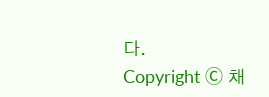다.
Copyright Ⓒ 채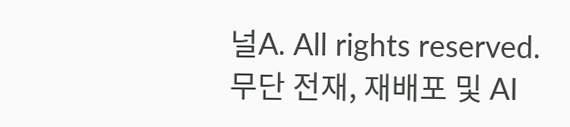널A. All rights reserved. 무단 전재, 재배포 및 AI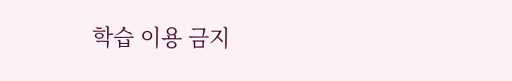학습 이용 금지